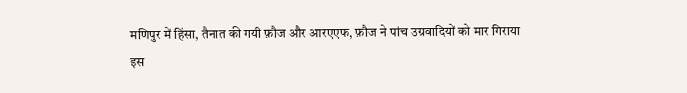मणिपुर में हिंसा, तैनात की गयी फ़ौज और आरएएफ, फ़ौज ने पांच उग्रवादियों को मार गिराया
इस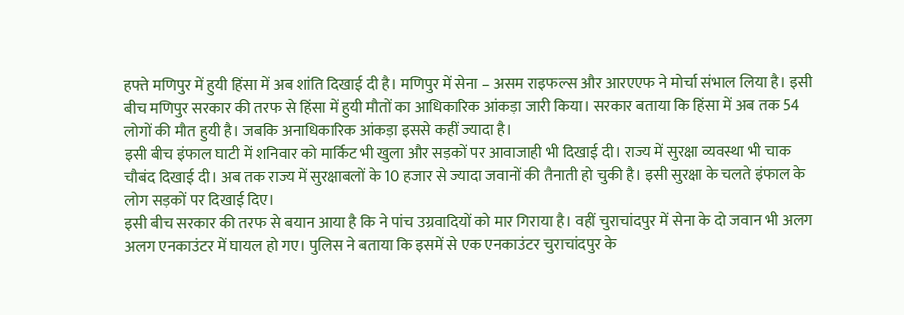हफ्ते मणिपुर में हुयी हिंसा में अब शांति दिखाई दी है। मणिपुर में सेना – असम राइफल्स और आरएएफ ने मोर्चा संभाल लिया है। इसी बीच मणिपुर सरकार की तरफ से हिंसा में हुयी मौतों का आधिकारिक आंकड़ा जारी किया। सरकार बताया कि हिंसा में अब तक 54 लोगों की मौत हुयी है। जबकि अनाधिकारिक आंकड़ा इससे कहीं ज्यादा है।
इसी बीच इंफाल घाटी में शनिवार को मार्किट भी खुला और सड़कों पर आवाजाही भी दिखाई दी। राज्य में सुरक्षा व्यवस्था भी चाक चौबंद दिखाई दी। अब तक राज्य में सुरक्षाबलों के 10 हजार से ज्यादा जवानों की तैनाती हो चुकी है। इसी सुरक्षा के चलते इंफाल के लोग सड़कों पर दिखाई दिए।
इसी बीच सरकार की तरफ से बयान आया है कि ने पांच उग्रवादियों को मार गिराया है। वहीं चुराचांदपुर में सेना के दो जवान भी अलग अलग एनकाउंटर में घायल हो गए। पुलिस ने बताया कि इसमें से एक एनकाउंटर चुराचांदपुर के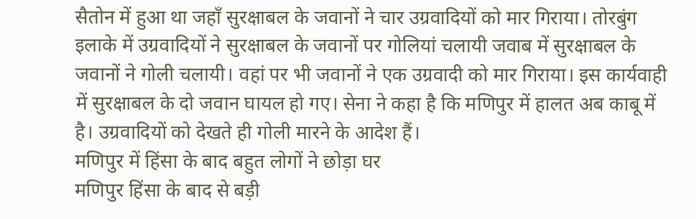सैतोन में हुआ था जहाँ सुरक्षाबल के जवानों ने चार उग्रवादियों को मार गिराया। तोरबुंग इलाके में उग्रवादियों ने सुरक्षाबल के जवानों पर गोलियां चलायी जवाब में सुरक्षाबल के जवानों ने गोली चलायी। वहां पर भी जवानों ने एक उग्रवादी को मार गिराया। इस कार्यवाही में सुरक्षाबल के दो जवान घायल हो गए। सेना ने कहा है कि मणिपुर में हालत अब काबू में है। उग्रवादियों को देखते ही गोली मारने के आदेश हैं।
मणिपुर में हिंसा के बाद बहुत लोगों ने छोड़ा घर
मणिपुर हिंसा के बाद से बड़ी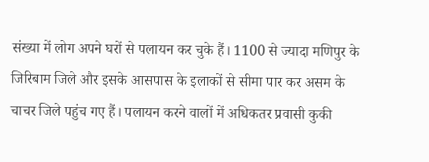संख्या में लोग अपने घरों से पलायन कर चुके हैं। 1100 से ज्यादा मणिपुर के जिरिबाम जिले और इसके आसपास के इलाकों से सीमा पार कर असम के चाचर जिले पहुंच गए हैं। पलायन करने वालों में अधिकतर प्रवासी कुकी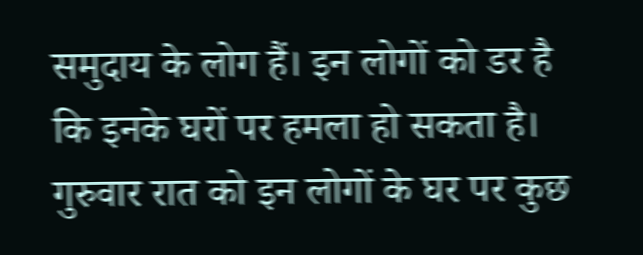समुदाय के लोग हैं। इन लोगों को डर है कि इनके घरों पर हमला हो सकता है। गुरुवार रात को इन लोगों के घर पर कुछ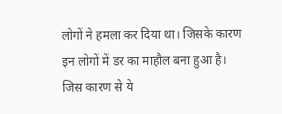लोगों ने हमला कर दिया था। जिसके कारण इन लोगों में डर का माहौल बना हुआ है। जिस कारण से ये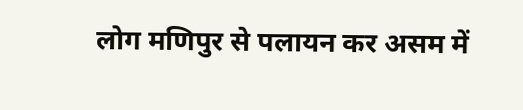लोग मणिपुर से पलायन कर असम में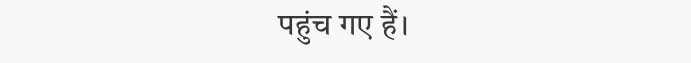पहुंच गए हैं।